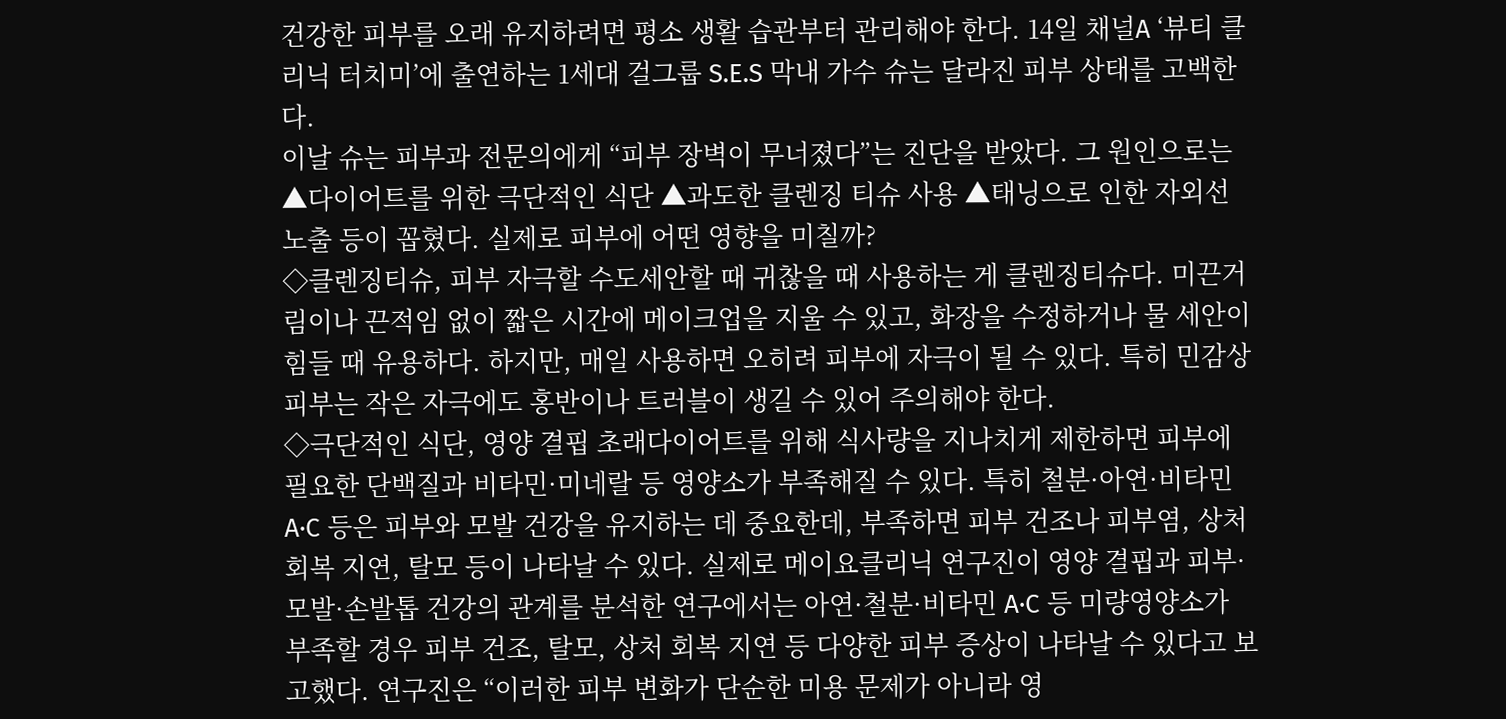건강한 피부를 오래 유지하려면 평소 생활 습관부터 관리해야 한다. 14일 채널A ‘뷰티 클리닉 터치미’에 출연하는 1세대 걸그룹 S.E.S 막내 가수 슈는 달라진 피부 상태를 고백한다.
이날 슈는 피부과 전문의에게 “피부 장벽이 무너졌다”는 진단을 받았다. 그 원인으로는 ▲다이어트를 위한 극단적인 식단 ▲과도한 클렌징 티슈 사용 ▲태닝으로 인한 자외선 노출 등이 꼽혔다. 실제로 피부에 어떤 영향을 미칠까?
◇클렌징티슈, 피부 자극할 수도세안할 때 귀찮을 때 사용하는 게 클렌징티슈다. 미끈거림이나 끈적임 없이 짧은 시간에 메이크업을 지울 수 있고, 화장을 수정하거나 물 세안이 힘들 때 유용하다. 하지만, 매일 사용하면 오히려 피부에 자극이 될 수 있다. 특히 민감상 피부는 작은 자극에도 홍반이나 트러블이 생길 수 있어 주의해야 한다.
◇극단적인 식단, 영양 결핍 초래다이어트를 위해 식사량을 지나치게 제한하면 피부에 필요한 단백질과 비타민·미네랄 등 영양소가 부족해질 수 있다. 특히 철분·아연·비타민 A·C 등은 피부와 모발 건강을 유지하는 데 중요한데, 부족하면 피부 건조나 피부염, 상처 회복 지연, 탈모 등이 나타날 수 있다. 실제로 메이요클리닉 연구진이 영양 결핍과 피부·모발·손발톱 건강의 관계를 분석한 연구에서는 아연·철분·비타민 A·C 등 미량영양소가 부족할 경우 피부 건조, 탈모, 상처 회복 지연 등 다양한 피부 증상이 나타날 수 있다고 보고했다. 연구진은 “이러한 피부 변화가 단순한 미용 문제가 아니라 영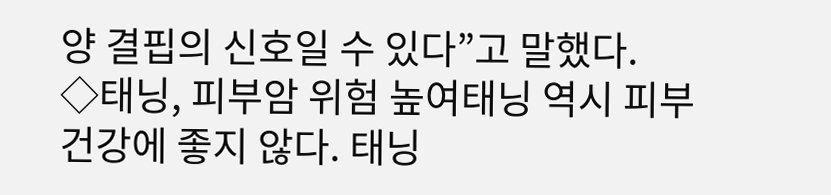양 결핍의 신호일 수 있다”고 말했다.
◇태닝, 피부암 위험 높여태닝 역시 피부 건강에 좋지 않다. 태닝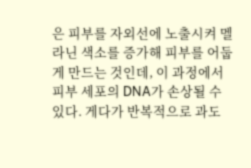은 피부를 자외선에 노출시켜 멜라닌 색소를 증가해 피부를 어둡게 만드는 것인데, 이 과정에서 피부 세포의 DNA가 손상될 수 있다. 게다가 반복적으로 과도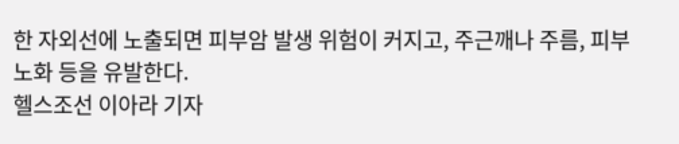한 자외선에 노출되면 피부암 발생 위험이 커지고, 주근깨나 주름, 피부 노화 등을 유발한다.
헬스조선 이아라 기자